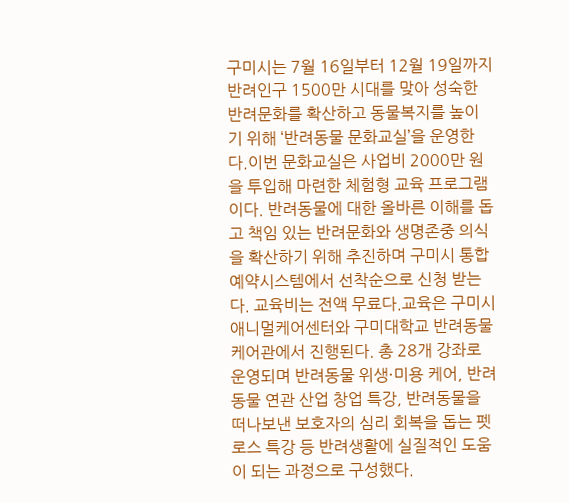구미시는 7월 16일부터 12월 19일까지 반려인구 1500만 시대를 맞아 성숙한 반려문화를 확산하고 동물복지를 높이기 위해 ‘반려동물 문화교실’을 운영한다.이번 문화교실은 사업비 2000만 원을 투입해 마련한 체험형 교육 프로그램이다. 반려동물에 대한 올바른 이해를 돕고 책임 있는 반려문화와 생명존중 의식을 확산하기 위해 추진하며 구미시 통합예약시스템에서 선착순으로 신청 받는다. 교육비는 전액 무료다.교육은 구미시 애니멀케어센터와 구미대학교 반려동물케어관에서 진행된다. 총 28개 강좌로 운영되며 반려동물 위생·미용 케어, 반려동물 연관 산업 창업 특강, 반려동물을 떠나보낸 보호자의 심리 회복을 돕는 펫로스 특강 등 반려생활에 실질적인 도움이 되는 과정으로 구성했다.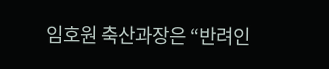임호원 축산과장은 “반려인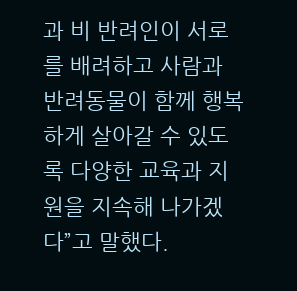과 비 반려인이 서로를 배려하고 사람과 반려동물이 함께 행복하게 살아갈 수 있도록 다양한 교육과 지원을 지속해 나가겠다”고 말했다.